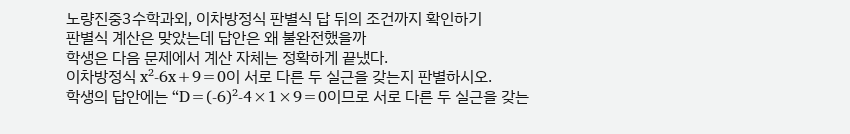노량진중3수학과외, 이차방정식 판별식 답 뒤의 조건까지 확인하기
판별식 계산은 맞았는데 답안은 왜 불완전했을까
학생은 다음 문제에서 계산 자체는 정확하게 끝냈다.
이차방정식 x²-6x+9=0이 서로 다른 두 실근을 갖는지 판별하시오.
학생의 답안에는 “D=(-6)²-4×1×9=0이므로 서로 다른 두 실근을 갖는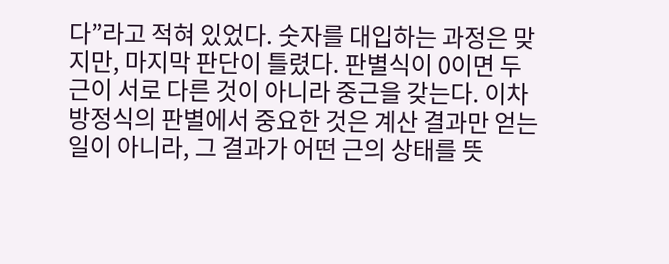다”라고 적혀 있었다. 숫자를 대입하는 과정은 맞지만, 마지막 판단이 틀렸다. 판별식이 0이면 두 근이 서로 다른 것이 아니라 중근을 갖는다. 이차방정식의 판별에서 중요한 것은 계산 결과만 얻는 일이 아니라, 그 결과가 어떤 근의 상태를 뜻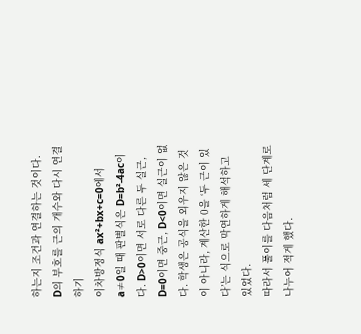하는지 조건과 연결하는 것이다.
D의 부호를 근의 개수와 다시 연결하기
이차방정식 ax²+bx+c=0에서 a≠0일 때 판별식은 D=b²-4ac이다. D>0이면 서로 다른 두 실근, D=0이면 중근, D<0이면 실근이 없다. 학생은 공식을 외우지 않은 것이 아니라, 계산한 0을 ‘두 근이 있다’는 식으로 막연하게 해석하고 있었다.
따라서 풀이를 다음처럼 세 단계로 나누어 적게 했다.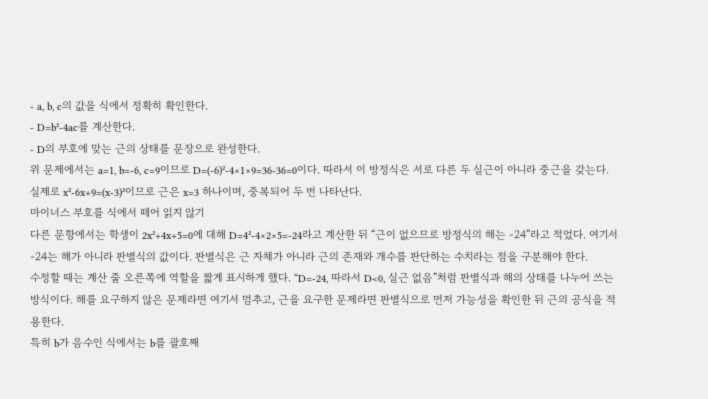- a, b, c의 값을 식에서 정확히 확인한다.
- D=b²-4ac를 계산한다.
- D의 부호에 맞는 근의 상태를 문장으로 완성한다.
위 문제에서는 a=1, b=-6, c=9이므로 D=(-6)²-4×1×9=36-36=0이다. 따라서 이 방정식은 서로 다른 두 실근이 아니라 중근을 갖는다. 실제로 x²-6x+9=(x-3)²이므로 근은 x=3 하나이며, 중복되어 두 번 나타난다.
마이너스 부호를 식에서 떼어 읽지 않기
다른 문항에서는 학생이 2x²+4x+5=0에 대해 D=4²-4×2×5=-24라고 계산한 뒤 “근이 없으므로 방정식의 해는 -24”라고 적었다. 여기서 -24는 해가 아니라 판별식의 값이다. 판별식은 근 자체가 아니라 근의 존재와 개수를 판단하는 수치라는 점을 구분해야 한다.
수정할 때는 계산 줄 오른쪽에 역할을 짧게 표시하게 했다. “D=-24, 따라서 D<0, 실근 없음”처럼 판별식과 해의 상태를 나누어 쓰는 방식이다. 해를 요구하지 않은 문제라면 여기서 멈추고, 근을 요구한 문제라면 판별식으로 먼저 가능성을 확인한 뒤 근의 공식을 적용한다.
특히 b가 음수인 식에서는 b를 괄호째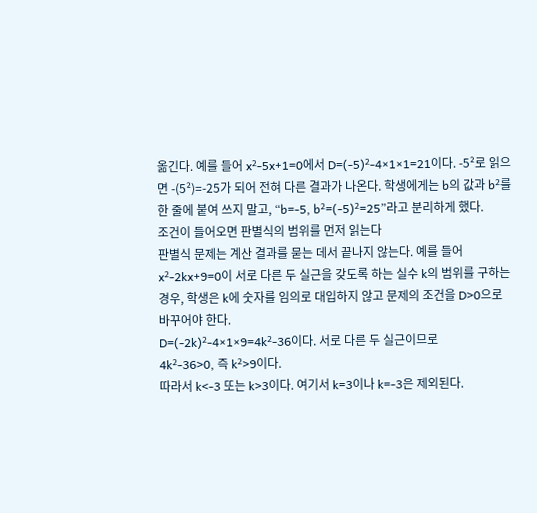옮긴다. 예를 들어 x²-5x+1=0에서 D=(-5)²-4×1×1=21이다. -5²로 읽으면 -(5²)=-25가 되어 전혀 다른 결과가 나온다. 학생에게는 b의 값과 b²를 한 줄에 붙여 쓰지 말고, “b=-5, b²=(-5)²=25”라고 분리하게 했다.
조건이 들어오면 판별식의 범위를 먼저 읽는다
판별식 문제는 계산 결과를 묻는 데서 끝나지 않는다. 예를 들어 x²-2kx+9=0이 서로 다른 두 실근을 갖도록 하는 실수 k의 범위를 구하는 경우, 학생은 k에 숫자를 임의로 대입하지 않고 문제의 조건을 D>0으로 바꾸어야 한다.
D=(-2k)²-4×1×9=4k²-36이다. 서로 다른 두 실근이므로
4k²-36>0, 즉 k²>9이다.
따라서 k<-3 또는 k>3이다. 여기서 k=3이나 k=-3은 제외된다.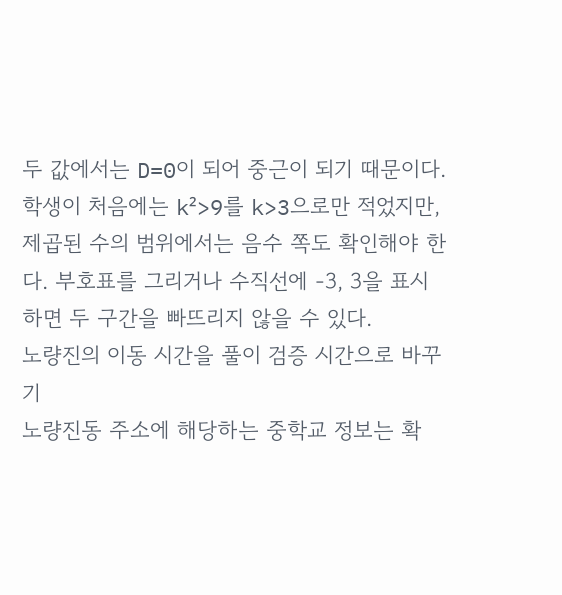두 값에서는 D=0이 되어 중근이 되기 때문이다. 학생이 처음에는 k²>9를 k>3으로만 적었지만, 제곱된 수의 범위에서는 음수 쪽도 확인해야 한다. 부호표를 그리거나 수직선에 -3, 3을 표시하면 두 구간을 빠뜨리지 않을 수 있다.
노량진의 이동 시간을 풀이 검증 시간으로 바꾸기
노량진동 주소에 해당하는 중학교 정보는 확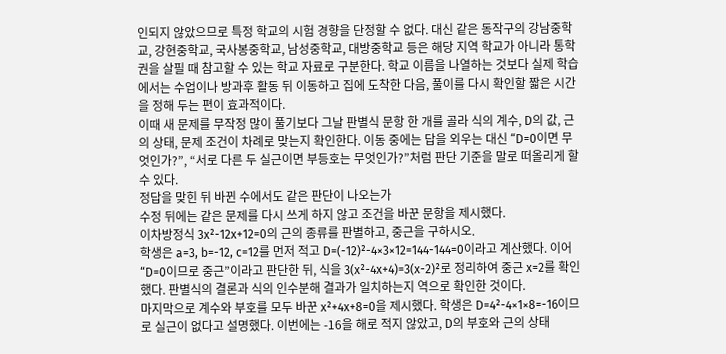인되지 않았으므로 특정 학교의 시험 경향을 단정할 수 없다. 대신 같은 동작구의 강남중학교, 강현중학교, 국사봉중학교, 남성중학교, 대방중학교 등은 해당 지역 학교가 아니라 통학권을 살필 때 참고할 수 있는 학교 자료로 구분한다. 학교 이름을 나열하는 것보다 실제 학습에서는 수업이나 방과후 활동 뒤 이동하고 집에 도착한 다음, 풀이를 다시 확인할 짧은 시간을 정해 두는 편이 효과적이다.
이때 새 문제를 무작정 많이 풀기보다 그날 판별식 문항 한 개를 골라 식의 계수, D의 값, 근의 상태, 문제 조건이 차례로 맞는지 확인한다. 이동 중에는 답을 외우는 대신 “D=0이면 무엇인가?”, “서로 다른 두 실근이면 부등호는 무엇인가?”처럼 판단 기준을 말로 떠올리게 할 수 있다.
정답을 맞힌 뒤 바뀐 수에서도 같은 판단이 나오는가
수정 뒤에는 같은 문제를 다시 쓰게 하지 않고 조건을 바꾼 문항을 제시했다.
이차방정식 3x²-12x+12=0의 근의 종류를 판별하고, 중근을 구하시오.
학생은 a=3, b=-12, c=12를 먼저 적고 D=(-12)²-4×3×12=144-144=0이라고 계산했다. 이어 “D=0이므로 중근”이라고 판단한 뒤, 식을 3(x²-4x+4)=3(x-2)²로 정리하여 중근 x=2를 확인했다. 판별식의 결론과 식의 인수분해 결과가 일치하는지 역으로 확인한 것이다.
마지막으로 계수와 부호를 모두 바꾼 x²+4x+8=0을 제시했다. 학생은 D=4²-4×1×8=-16이므로 실근이 없다고 설명했다. 이번에는 -16을 해로 적지 않았고, D의 부호와 근의 상태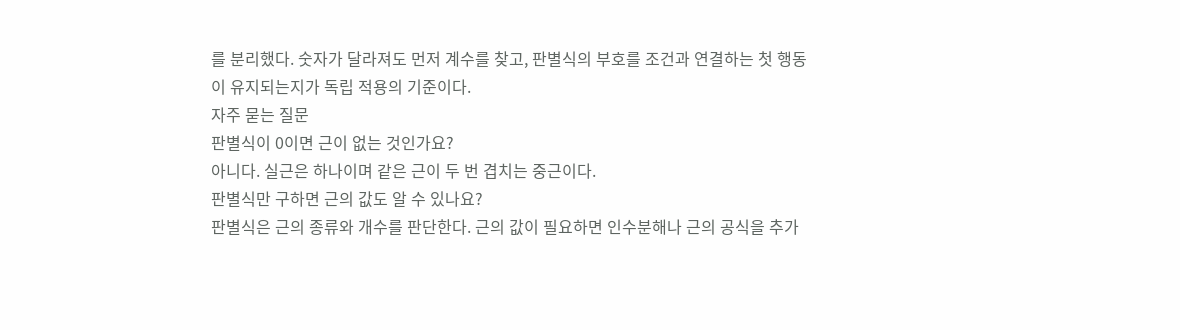를 분리했다. 숫자가 달라져도 먼저 계수를 찾고, 판별식의 부호를 조건과 연결하는 첫 행동이 유지되는지가 독립 적용의 기준이다.
자주 묻는 질문
판별식이 0이면 근이 없는 것인가요?
아니다. 실근은 하나이며 같은 근이 두 번 겹치는 중근이다.
판별식만 구하면 근의 값도 알 수 있나요?
판별식은 근의 종류와 개수를 판단한다. 근의 값이 필요하면 인수분해나 근의 공식을 추가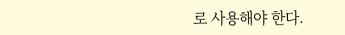로 사용해야 한다.